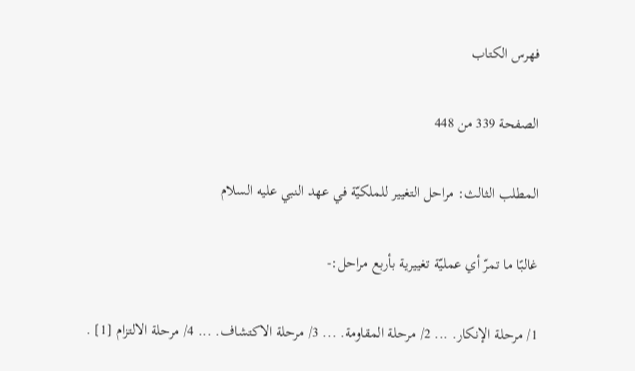فهرس الكتاب

الصفحة 339 من 448

المطلب الثالث: مراحل التغيير للملكيّة في عهد النبي عليه السلام

غالبًا ما تمرّ أي عمليّة تغييرية بأربع مراحل:-

1/ مرحلة الإنكار. ... 2/ مرحلة المقاومة. ... 3/ مرحلة الاكتشاف. ... 4/ مرحلة الالتزام [1] .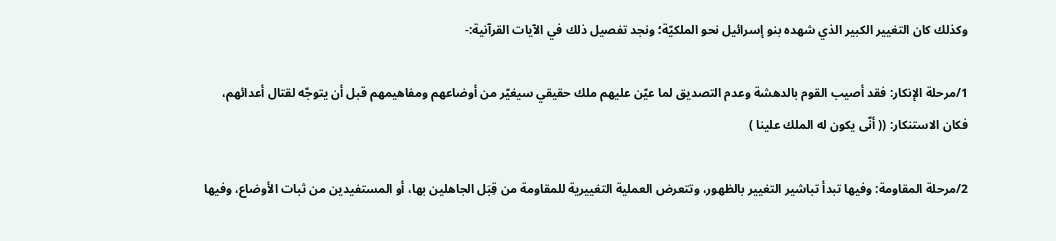وكذلك كان التغيير الكبير الذي شهده بنو إسرائيل نحو الملكيّة؛ ونجد تفصيل ذلك في الآيات القرآنية:-

1/مرحلة الإنكار: فقد أصيب القوم بالدهشة وعدم التصديق لما عيّن عليهم ملك حقيقي سيغيّر من أوضاعهم ومفاهيمهم قبل أن يتوجّه لقتال أعدائهم، فكان الاستنكار: (( أنّى يكون له الملك علينا )

2/مرحلة المقاومة: وفيها تبدأ تباشير التغيير بالظهور، وتتعرض العملية التغييرية للمقاومة من قِبَل الجاهلين بها، أو المستفيدين من ثبات الأوضاع، وفيها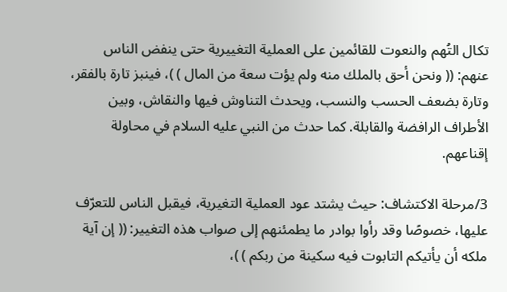تكال التُهم والنعوت للقائمين على العملية التغييرية حتى ينفض الناس عنهم: (( ونحن أحق بالملك منه ولم يؤت سعة من المال ) )، فينبز تارة بالفقر، وتارة بضعف الحسب والنسب، ويحدث التناوش فيها والنقاش، وبين الأطراف الرافضة والقابلة. كما حدث من النبي عليه السلام في محاولة إقناعهم.

3/مرحلة الاكتشاف: حيث يشتد عود العملية التغيرية، فيقبل الناس للتعرّف عليها، خصوصًا وقد رأوا بوادر ما يطمئنهم إلى صواب هذه التغيير: (( إن آية ملكه أن يأتيكم التابوت فيه سكينة من ربكم ) )،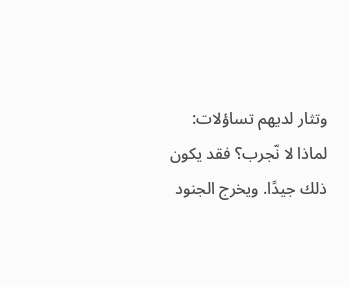وتثار لديهم تساؤلات: لماذا لا نّجرب؟ فقد يكون ذلك جيدًا. ويخرج الجنود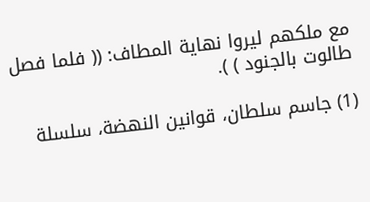مع ملكهم ليروا نهاية المطاف: (( فلما فصل طالوت بالجنود ) ).

(1) جاسم سلطان، قوانين النهضة، سلسلة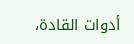أدوات القادة،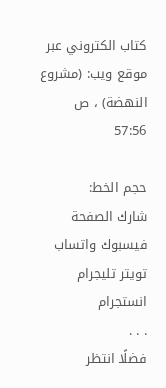كتاب الكتروني عبر موقع ويب: (مشروع النهضة) ، ص 57:56

حجم الخط:
شارك الصفحة
فيسبوك واتساب تويتر تليجرام انستجرام
. . .
فضلًا انتظر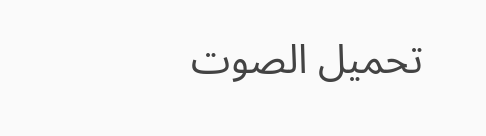تحميل الصوت